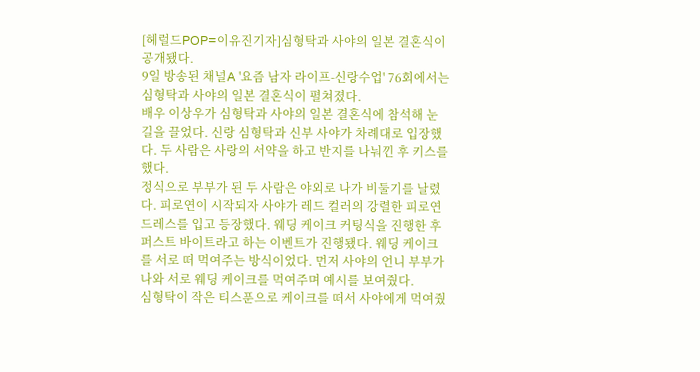[헤럴드POP=이유진기자]심형탁과 사야의 일본 결혼식이 공개됐다.
9일 방송된 채널A '요즘 남자 라이프-신랑수업' 76회에서는 심형탁과 사야의 일본 결혼식이 펼쳐졌다.
배우 이상우가 심형탁과 사야의 일본 결혼식에 참석해 눈길을 끌었다. 신랑 심형탁과 신부 사야가 차례대로 입장했다. 두 사람은 사랑의 서약을 하고 반지를 나눠낀 후 키스를 했다.
정식으로 부부가 된 두 사람은 야외로 나가 비둘기를 날렸다. 피로연이 시작되자 사야가 레드 컬러의 강렬한 피로연 드레스를 입고 등장했다. 웨딩 케이크 커팅식을 진행한 후 퍼스트 바이트라고 하는 이벤트가 진행됐다. 웨딩 케이크를 서로 떠 먹여주는 방식이었다. 먼저 사야의 언니 부부가 나와 서로 웨딩 케이크를 먹여주며 예시를 보여줬다.
심형탁이 작은 티스푼으로 케이크를 떠서 사야에게 먹여줬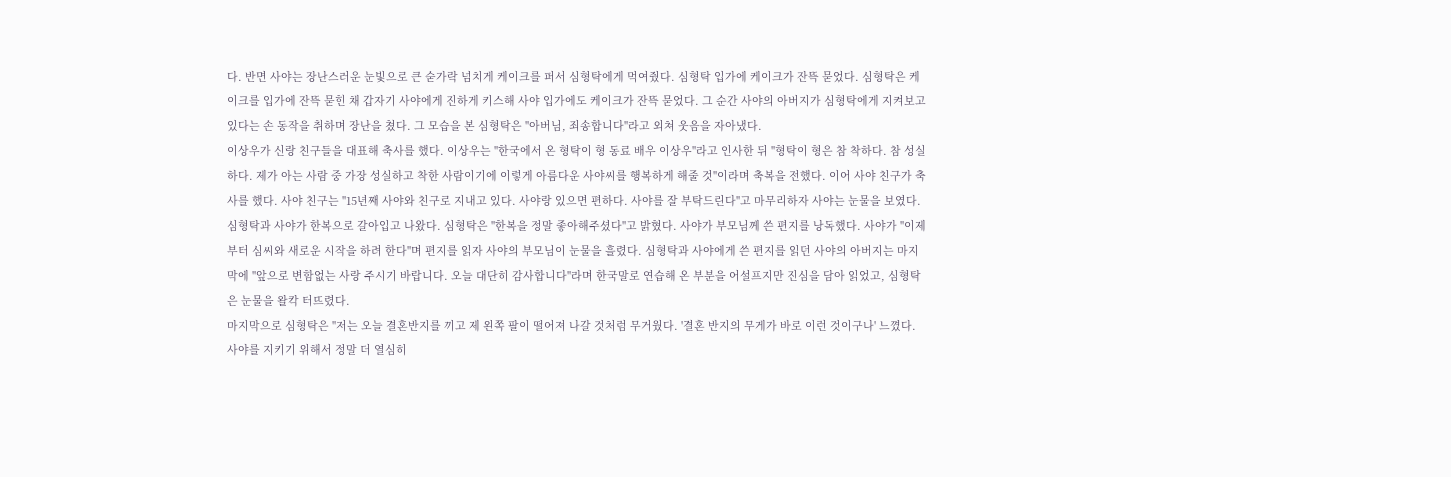다. 반면 사야는 장난스러운 눈빛으로 큰 숟가락 넘치게 케이크를 퍼서 심형탁에게 먹여줬다. 심형탁 입가에 케이크가 잔뜩 묻었다. 심형탁은 케이크를 입가에 잔뜩 묻힌 채 갑자기 사야에게 진하게 키스해 사야 입가에도 케이크가 잔뜩 묻었다. 그 순간 사야의 아버지가 심형탁에게 지켜보고 있다는 손 동작을 취하며 장난을 쳤다. 그 모습을 본 심형탁은 "아버님, 죄송합니다"라고 외쳐 웃음을 자아냈다.
이상우가 신랑 친구들을 대표해 축사를 했다. 이상우는 "한국에서 온 형탁이 형 동료 배우 이상우"라고 인사한 뒤 "형탁이 형은 참 착하다. 참 성실하다. 제가 아는 사람 중 가장 성실하고 착한 사람이기에 이렇게 아름다운 사야씨를 행복하게 해줄 것"이라며 축복을 전했다. 이어 사야 친구가 축사를 했다. 사야 친구는 "15년째 사야와 친구로 지내고 있다. 사야랑 있으면 편하다. 사야를 잘 부탁드린다"고 마무리하자 사야는 눈물을 보였다.
심형탁과 사야가 한복으로 갈아입고 나왔다. 심형탁은 "한복을 정말 좋아해주셨다"고 밝혔다. 사야가 부모님께 쓴 편지를 낭독했다. 사야가 "이제부터 심씨와 새로운 시작을 하려 한다"며 편지를 읽자 사야의 부모님이 눈물을 흘렸다. 심형탁과 사야에게 쓴 편지를 읽던 사야의 아버지는 마지막에 "앞으로 변함없는 사랑 주시기 바랍니다. 오늘 대단히 감사합니다"라며 한국말로 연습해 온 부분을 어설프지만 진심을 담아 읽었고, 심형탁은 눈물을 왈칵 터뜨렸다.
마지막으로 심형탁은 "저는 오늘 결혼반지를 끼고 제 왼쪽 팔이 떨어져 나갈 것처럼 무거웠다. '결혼 반지의 무게가 바로 이런 것이구나' 느꼈다. 사야를 지키기 위해서 정말 더 열심히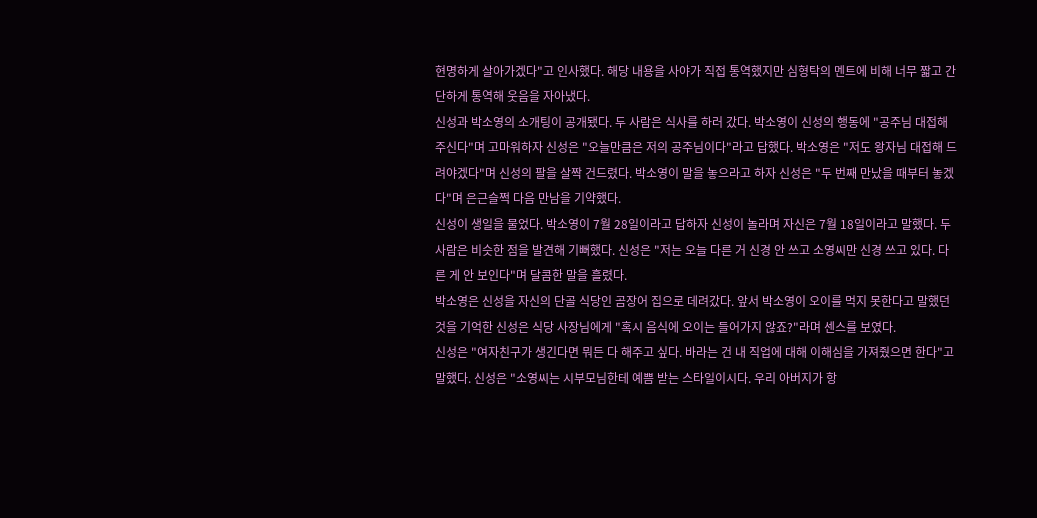현명하게 살아가겠다"고 인사했다. 해당 내용을 사야가 직접 통역했지만 심형탁의 멘트에 비해 너무 짧고 간단하게 통역해 웃음을 자아냈다.
신성과 박소영의 소개팅이 공개됐다. 두 사람은 식사를 하러 갔다. 박소영이 신성의 행동에 "공주님 대접해주신다"며 고마워하자 신성은 "오늘만큼은 저의 공주님이다"라고 답했다. 박소영은 "저도 왕자님 대접해 드려야겠다"며 신성의 팔을 살짝 건드렸다. 박소영이 말을 놓으라고 하자 신성은 "두 번째 만났을 때부터 놓겠다"며 은근슬쩍 다음 만남을 기약했다.
신성이 생일을 물었다. 박소영이 7월 28일이라고 답하자 신성이 놀라며 자신은 7월 18일이라고 말했다. 두 사람은 비슷한 점을 발견해 기뻐했다. 신성은 "저는 오늘 다른 거 신경 안 쓰고 소영씨만 신경 쓰고 있다. 다른 게 안 보인다"며 달콤한 말을 흘렸다.
박소영은 신성을 자신의 단골 식당인 곰장어 집으로 데려갔다. 앞서 박소영이 오이를 먹지 못한다고 말했던 것을 기억한 신성은 식당 사장님에게 "혹시 음식에 오이는 들어가지 않죠?"라며 센스를 보였다.
신성은 "여자친구가 생긴다면 뭐든 다 해주고 싶다. 바라는 건 내 직업에 대해 이해심을 가져줬으면 한다"고 말했다. 신성은 "소영씨는 시부모님한테 예쁨 받는 스타일이시다. 우리 아버지가 항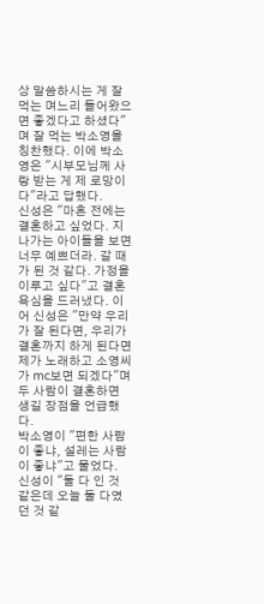상 말씀하시는 게 잘 먹는 며느리 들어왔으면 좋겠다고 하셨다"며 잘 먹는 박소영을 칭찬했다. 이에 박소영은 "시부모님께 사랑 받는 게 제 로망이다"라고 답했다.
신성은 "마흔 전에는 결혼하고 싶었다. 지나가는 아이들을 보면 너무 예쁘더라. 갈 때가 된 것 같다. 가정을 이루고 싶다"고 결혼 욕심을 드러냈다. 이어 신성은 "만약 우리가 잘 된다면, 우리가 결혼까지 하게 된다면 제가 노래하고 소영씨가 mc보면 되겠다"며 두 사람이 결혼하면 생길 장점을 언급했다.
박소영이 "편한 사람이 좋냐, 설레는 사람이 좋냐"고 물었다. 신성이 "둘 다 인 것 같은데 오늘 둘 다였던 것 같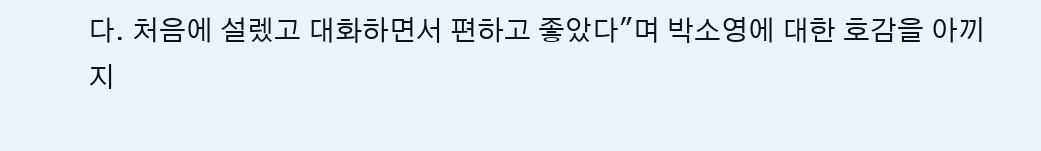다. 처음에 설렜고 대화하면서 편하고 좋았다"며 박소영에 대한 호감을 아끼지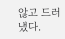않고 드러냈다.